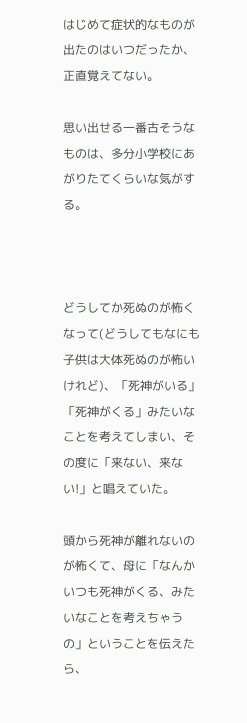はじめて症状的なものが出たのはいつだったか、正直覚えてない。

思い出せる一番古そうなものは、多分小学校にあがりたてくらいな気がする。



どうしてか死ぬのが怖くなって(どうしてもなにも子供は大体死ぬのが怖いけれど)、「死神がいる」「死神がくる」みたいなことを考えてしまい、その度に「来ない、来ない!」と唱えていた。

頭から死神が離れないのが怖くて、母に「なんかいつも死神がくる、みたいなことを考えちゃうの」ということを伝えたら、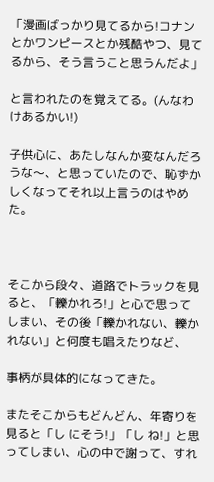「漫画ばっかり見てるから!コナンとかワンピースとか残酷やつ、見てるから、そう言うこと思うんだよ」

と言われたのを覚えてる。(んなわけあるかい!)

子供心に、あたしなんか変なんだろうな〜、と思っていたので、恥ずかしくなってそれ以上言うのはやめた。



そこから段々、道路でトラックを見ると、「轢かれろ!」と心で思ってしまい、その後「轢かれない、轢かれない」と何度も唱えたりなど、

事柄が具体的になってきた。

またそこからもどんどん、年寄りを見ると「し にそう!」「し ね!」と思ってしまい、心の中で謝って、すれ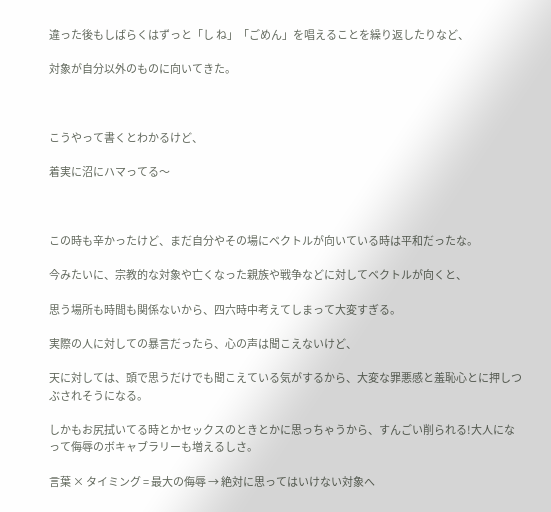違った後もしばらくはずっと「し ね」「ごめん」を唱えることを繰り返したりなど、

対象が自分以外のものに向いてきた。



こうやって書くとわかるけど、

着実に沼にハマってる〜



この時も辛かったけど、まだ自分やその場にベクトルが向いている時は平和だったな。

今みたいに、宗教的な対象や亡くなった親族や戦争などに対してベクトルが向くと、

思う場所も時間も関係ないから、四六時中考えてしまって大変すぎる。

実際の人に対しての暴言だったら、心の声は聞こえないけど、

天に対しては、頭で思うだけでも聞こえている気がするから、大変な罪悪感と羞恥心とに押しつぶされそうになる。

しかもお尻拭いてる時とかセックスのときとかに思っちゃうから、すんごい削られる!大人になって侮辱のボキャブラリーも増えるしさ。

言葉 × タイミング = 最大の侮辱 → 絶対に思ってはいけない対象へ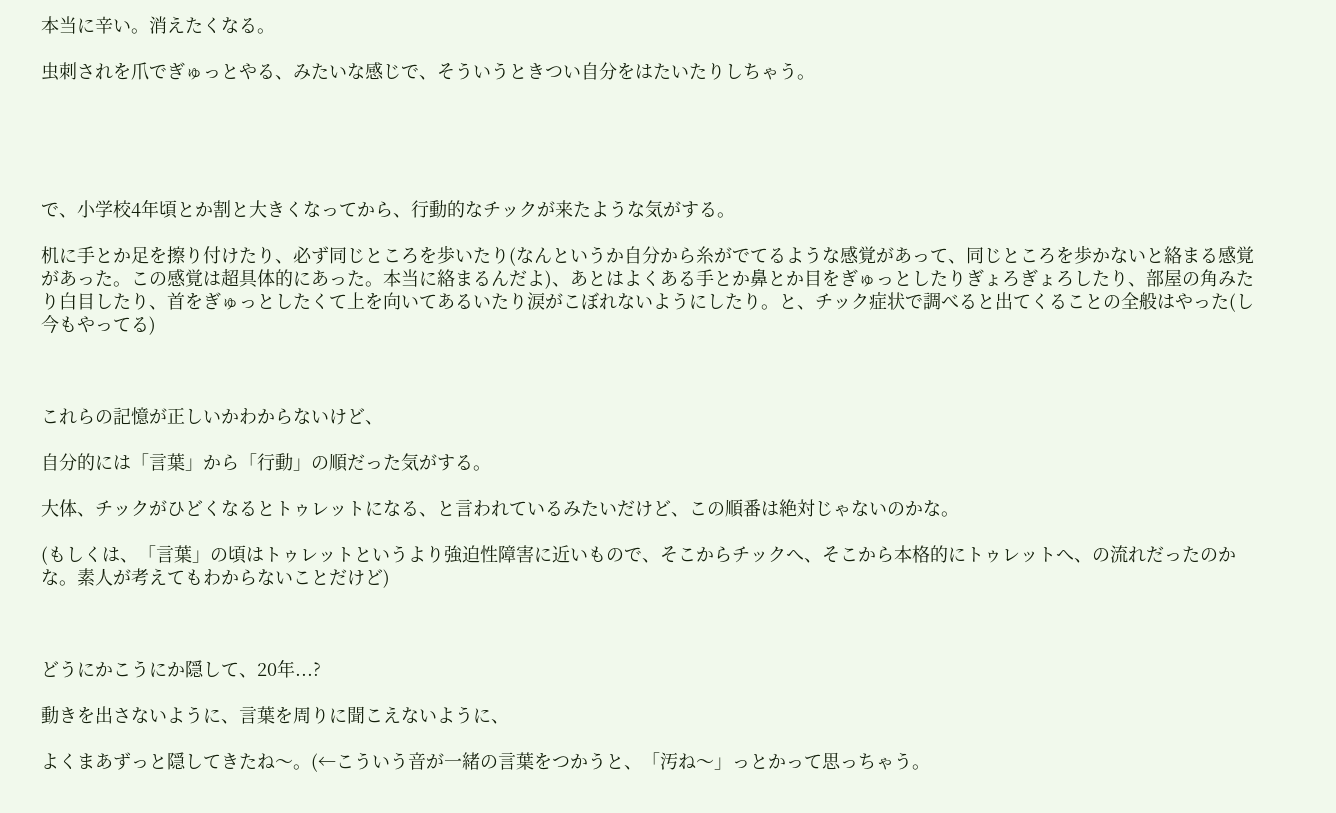本当に辛い。消えたくなる。

虫刺されを爪でぎゅっとやる、みたいな感じで、そういうときつい自分をはたいたりしちゃう。





で、小学校4年頃とか割と大きくなってから、行動的なチックが来たような気がする。

机に手とか足を擦り付けたり、必ず同じところを歩いたり(なんというか自分から糸がでてるような感覚があって、同じところを歩かないと絡まる感覚があった。この感覚は超具体的にあった。本当に絡まるんだよ)、あとはよくある手とか鼻とか目をぎゅっとしたりぎょろぎょろしたり、部屋の角みたり白目したり、首をぎゅっとしたくて上を向いてあるいたり涙がこぼれないようにしたり。と、チック症状で調べると出てくることの全般はやった(し今もやってる)



これらの記憶が正しいかわからないけど、

自分的には「言葉」から「行動」の順だった気がする。

大体、チックがひどくなるとトゥレットになる、と言われているみたいだけど、この順番は絶対じゃないのかな。

(もしくは、「言葉」の頃はトゥレットというより強迫性障害に近いもので、そこからチックへ、そこから本格的にトゥレットへ、の流れだったのかな。素人が考えてもわからないことだけど)



どうにかこうにか隠して、20年...?

動きを出さないように、言葉を周りに聞こえないように、

よくまあずっと隠してきたね〜。(←こういう音が一緒の言葉をつかうと、「汚ね〜」っとかって思っちゃう。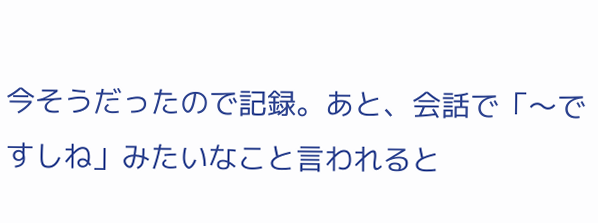今そうだったので記録。あと、会話で「〜ですしね」みたいなこと言われると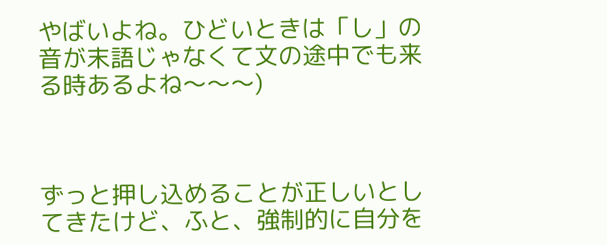やばいよね。ひどいときは「し」の音が末語じゃなくて文の途中でも来る時あるよね〜〜〜)



ずっと押し込めることが正しいとしてきたけど、ふと、強制的に自分を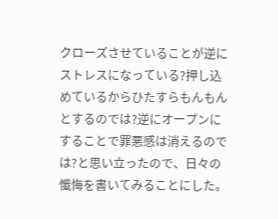クローズさせていることが逆にストレスになっている?押し込めているからひたすらもんもんとするのでは?逆にオープンにすることで罪悪感は消えるのでは?と思い立ったので、日々の懺悔を書いてみることにした。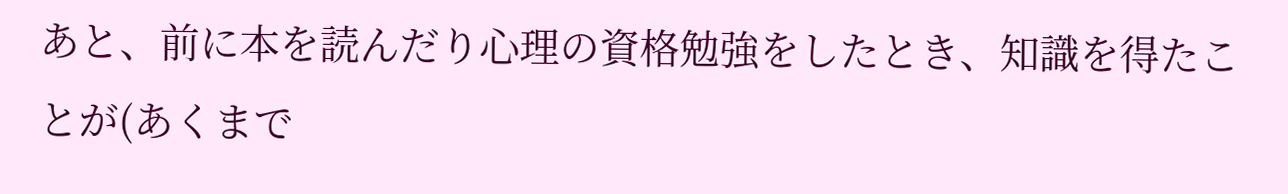あと、前に本を読んだり心理の資格勉強をしたとき、知識を得たことが(あくまで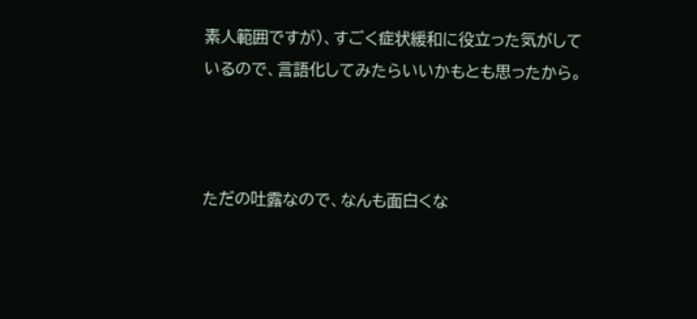素人範囲ですが)、すごく症状緩和に役立った気がしているので、言語化してみたらいいかもとも思ったから。



ただの吐露なので、なんも面白くな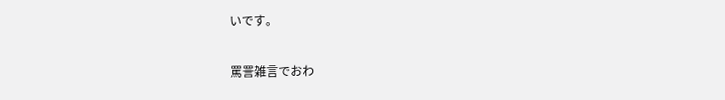いです。

罵詈雑言でおわ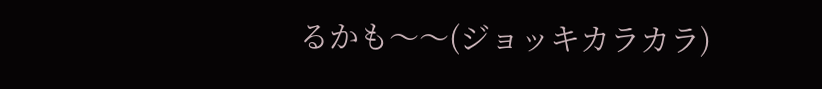るかも〜〜(ジョッキカラカラ)